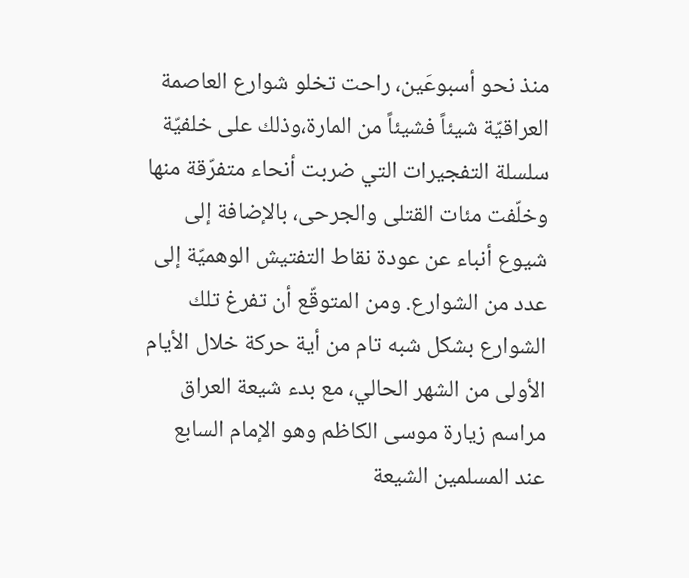منذ نحو أسبوعَين، راحت تخلو شوارع العاصمة العراقيّة شيئاً فشيئاً من المارة،وذلك على خلفيّة سلسلة التفجيرات التي ضربت أنحاء متفرّقة منها وخلّفت مئات القتلى والجرحى، بالإضافة إلى شيوع أنباء عن عودة نقاط التفتيش الوهميّة إلى عدد من الشوارع. ومن المتوقّع أن تفرغ تلك الشوارع بشكل شبه تام من أية حركة خلال الأيام الأولى من الشهر الحالي، مع بدء شيعة العراق مراسم زيارة موسى الكاظم وهو الإمام السابع عند المسلمين الشيعة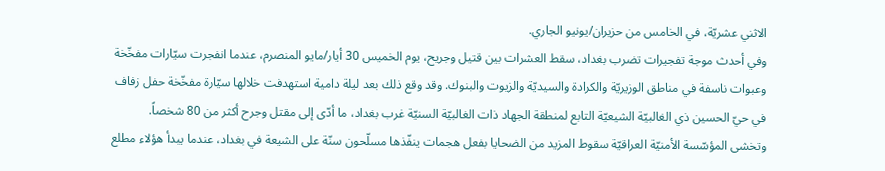الاثني عشريّة، في الخامس من حزيران/يونيو الجاري.
وفي أحدث موجة تفجيرات تضرب بغداد، سقط العشرات بين قتيل وجريح، يوم الخميس 30 أيار/مايو المنصرم، عندما انفجرت سيّارات مفخّخة وعبوات ناسفة في مناطق الوزيريّة والكرادة والسيديّة والزيوت والبنوك. وقد وقع ذلك بعد ليلة دامية استهدفت خلالها سيّارة مفخّخة حفل زفاف في حيّ الحسين ذي الغالبيّة الشيعيّة التابع لمنطقة الجهاد ذات الغالبيّة السنيّة غرب بغداد، ما أدّى إلى مقتل وجرح أكثر من 80 شخصاً.
وتخشى المؤسّسة الأمنيّة العراقيّة سقوط المزيد من الضحايا بفعل هجمات ينفّذها مسلّحون سنّة على الشيعة في بغداد، عندما يبدأ هؤلاء مطلع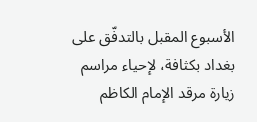الأسبوع المقبل بالتدفّق على بغداد بكثافة، لإحياء مراسم زيارة مرقد الإمام الكاظم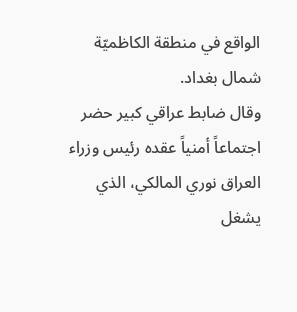الواقع في منطقة الكاظميّة شمال بغداد.
وقال ضابط عراقي كبير حضر اجتماعاً أمنياً عقده رئيس وزراء العراق نوري المالكي، الذي يشغل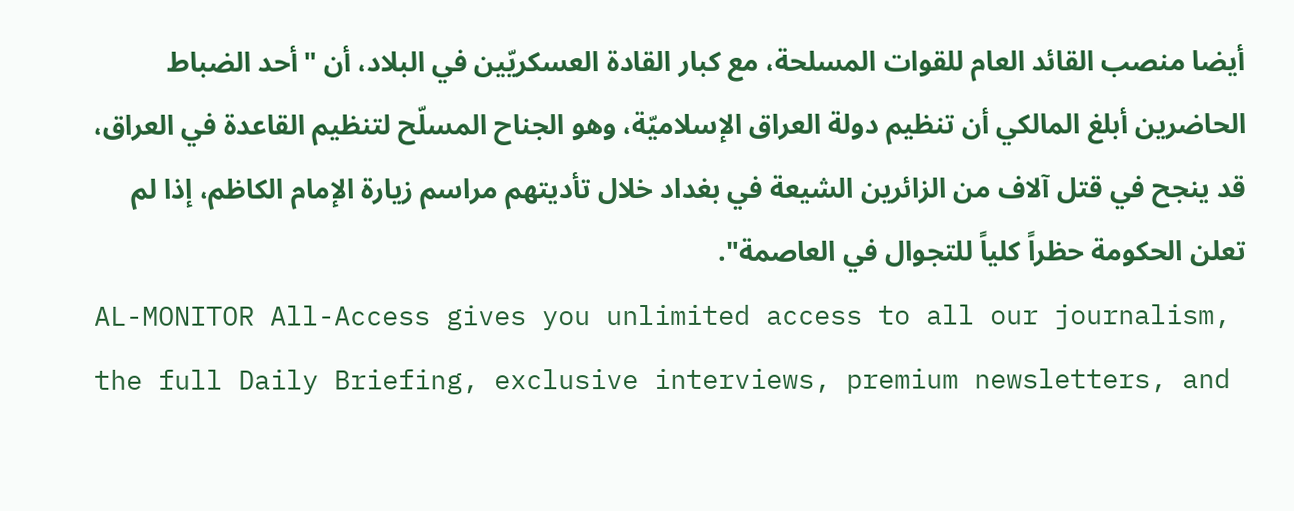أيضا منصب القائد العام للقوات المسلحة، مع كبار القادة العسكريّين في البلاد، أن "أحد الضباط الحاضرين أبلغ المالكي أن تنظيم دولة العراق الإسلاميّة، وهو الجناح المسلّح لتنظيم القاعدة في العراق، قد ينجح في قتل آلاف من الزائرين الشيعة في بغداد خلال تأديتهم مراسم زيارة الإمام الكاظم، إذا لم تعلن الحكومة حظراً كلياً للتجوال في العاصمة".
AL-MONITOR All-Access gives you unlimited access to all our journalism, the full Daily Briefing, exclusive interviews, premium newsletters, and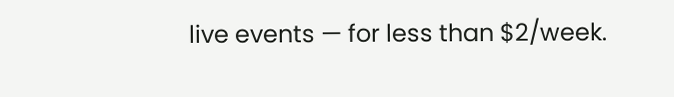live events — for less than $2/week.